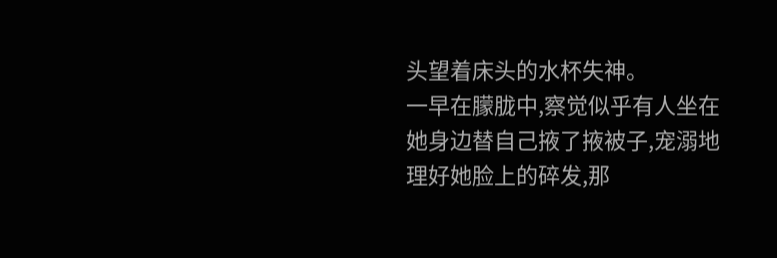头望着床头的水杯失神。
一早在朦胧中,察觉似乎有人坐在她身边替自己掖了掖被子,宠溺地理好她脸上的碎发,那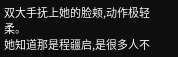双大手抚上她的脸颊,动作极轻柔。
她知道那是程疆启,是很多人不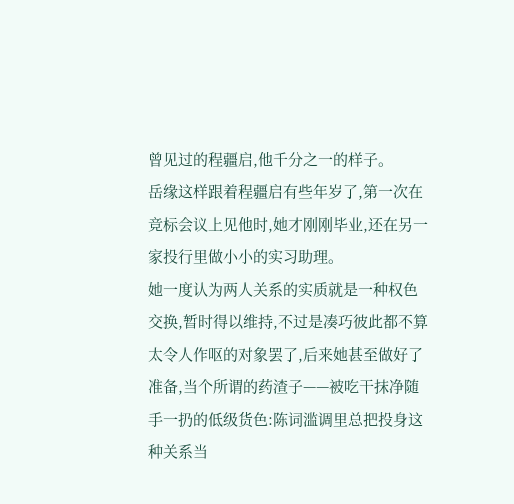曾见过的程疆启,他千分之一的样子。
岳缘这样跟着程疆启有些年岁了,第一次在竞标会议上见他时,她才刚刚毕业,还在另一家投行里做小小的实习助理。
她一度认为两人关系的实质就是一种权色交换,暂时得以维持,不过是凑巧彼此都不算太令人作呕的对象罢了,后来她甚至做好了准备,当个所谓的药渣子——被吃干抹净随手一扔的低级货色:陈词滥调里总把投身这种关系当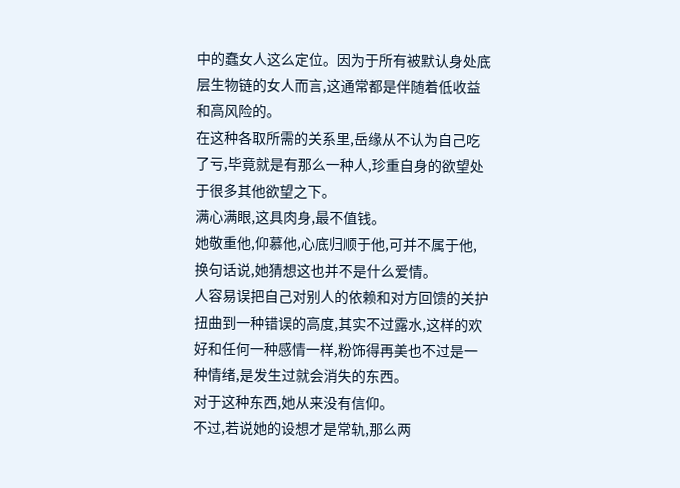中的蠢女人这么定位。因为于所有被默认身处底层生物链的女人而言,这通常都是伴随着低收益和高风险的。
在这种各取所需的关系里,岳缘从不认为自己吃了亏,毕竟就是有那么一种人,珍重自身的欲望处于很多其他欲望之下。
满心满眼,这具肉身,最不值钱。
她敬重他,仰慕他,心底归顺于他,可并不属于他,换句话说,她猜想这也并不是什么爱情。
人容易误把自己对别人的依赖和对方回馈的关护扭曲到一种错误的高度,其实不过露水,这样的欢好和任何一种感情一样,粉饰得再美也不过是一种情绪,是发生过就会消失的东西。
对于这种东西,她从来没有信仰。
不过,若说她的设想才是常轨,那么两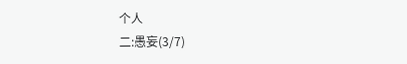个人
二:愚妄(3/7)